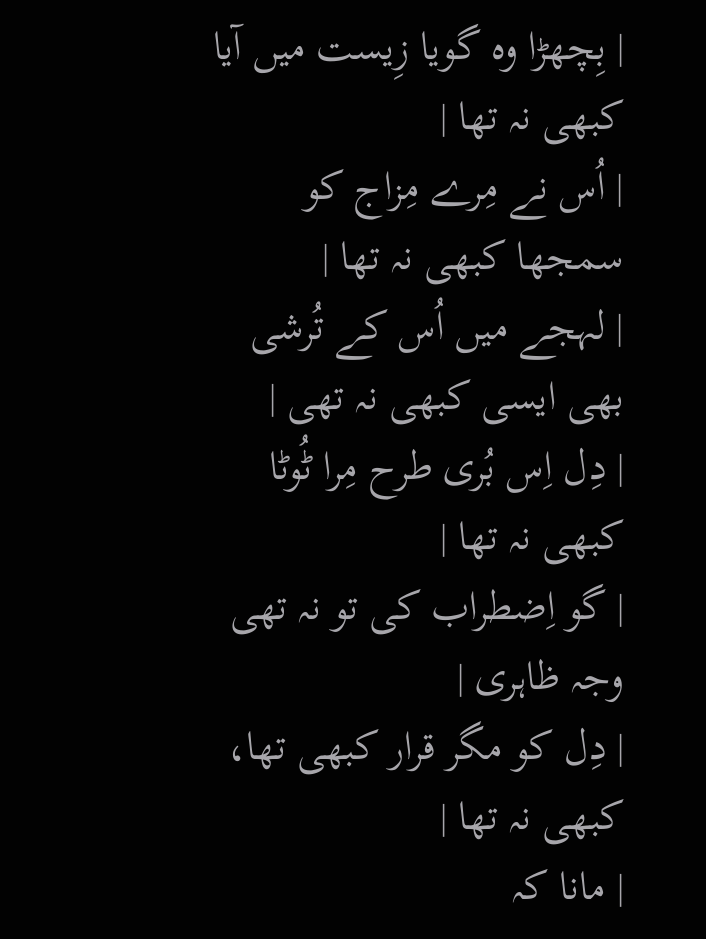| بِچھڑا وہ گویا زِیست میں آیا کبھی نہ تھا |
| اُس نے مِرے مِزاج کو سمجھا کبھی نہ تھا |
| لہجے میں اُس کے تُرشی بھی ایسی کبھی نہ تھی |
| دِل اِس بُری طرح مِرا ٹُوٹا کبھی نہ تھا |
| گو اِضطراب کی تو نہ تھی وجہ ظاہری |
| دِل کو مگر قرار کبھی تھا، کبھی نہ تھا |
| مانا کہ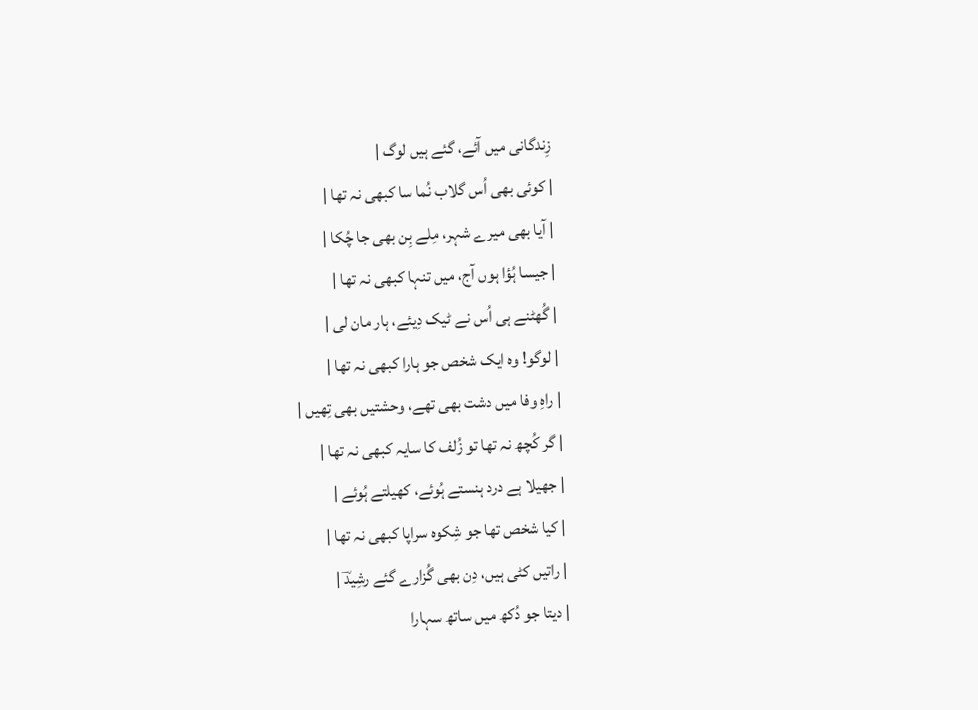زِندگانی میں آئے، گئے ہیں لوگ |
| کوئی بھی اُس گلاب نُما سا کبھی نہ تھا |
| آیا بھی میرے شہر، مِلے بِن بھی جا چُکا |
| جیسا ہُؤا ہوں آج، میں تنہا کبھی نہ تھا |
| گُھٹنے ہی اُس نے ٹیک دِیئے، ہار مان لی |
| لوگو! وہ ایک شخص جو ہارا کبھی نہ تھا |
| راہِ وفا میں دشت بھی تھے، وحشتیں بھی تِھیں |
| گر کُچھ نہ تھا تو زُلف کا سایہ کبھی نہ تھا |
| جھیلا ہے درد ہنستے ہُوئے، کھیلتے ہُوئے |
| کیا شخص تھا جو شِکوہ سراپا کبھی نہ تھا |
| راتیں کٹی ہیں، دِن بھی گُزارے گئے رشِیدؔ |
| دیتا جو دُکھ میں ساتھ سہارا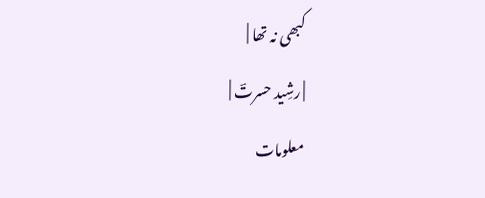کبھی نہ تھا |
| رشِید حسرتؔ |
معلومات